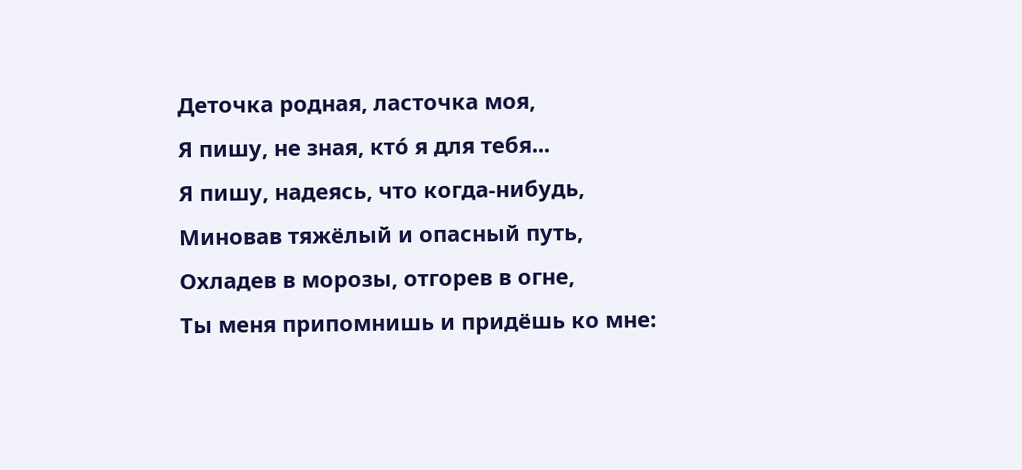Деточка родная, ласточка моя,
Я пишу, не зная, ктó я для тебя...
Я пишу, надеясь, что когда-нибудь,
Миновав тяжёлый и опасный путь,
Охладев в морозы, отгорев в огне,
Ты меня припомнишь и придёшь ко мне: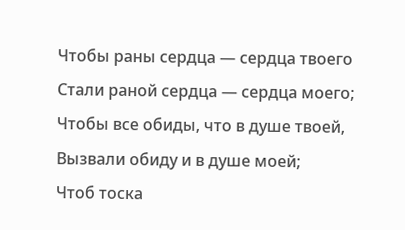Чтобы раны сердца — сердца твоего
Стали раной сердца — сердца моего;
Чтобы все обиды, что в душе твоей,
Вызвали обиду и в душе моей;
Чтоб тоска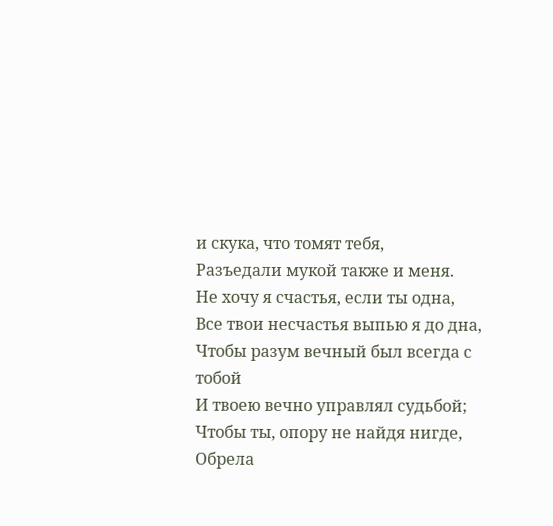и скука, что томят тебя,
Разъедали мукой также и меня.
Не хочу я счастья, если ты одна,
Все твои несчастья выпью я до дна,
Чтобы разум вечный был всегда с тобой
И твоею вечно управлял судьбой;
Чтобы ты, опору не найдя нигде,
Обрела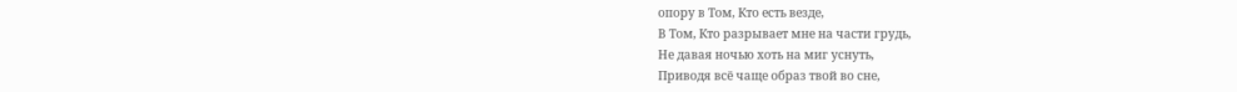опору в Том, Кто есть везде,
В Том, Кто разрывает мне на части грудь,
Не давая ночью хоть на миг уснуть,
Приводя всё чаще образ твой во сне,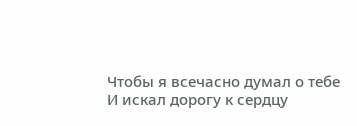Чтобы я всечасно думал о тебе
И искал дорогу к сердцу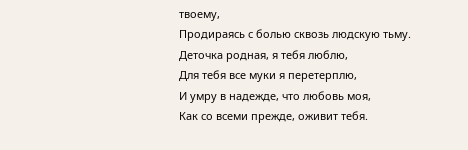твоему,
Продираясь с болью сквозь людскую тьму.
Деточка родная, я тебя люблю,
Для тебя все муки я перетерплю,
И умру в надежде, что любовь моя,
Как со всеми прежде, оживит тебя.